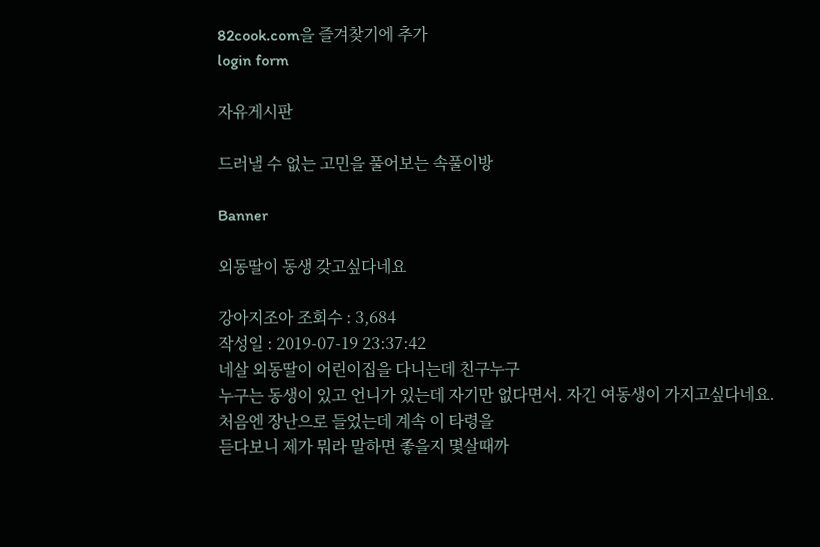82cook.com을 즐겨찾기에 추가
login form

자유게시판

드러낼 수 없는 고민을 풀어보는 속풀이방

Banner

외동딸이 동생 갖고싶다네요

강아지조아 조회수 : 3,684
작성일 : 2019-07-19 23:37:42
네살 외동딸이 어린이집을 다니는데 친구누구
누구는 동생이 있고 언니가 있는데 자기만 없다면서. 자긴 여동생이 가지고싶다네요.
처음엔 장난으로 들었는데 계속 이 타령을
듣다보니 제가 뭐라 말하면 좋을지 몇살때까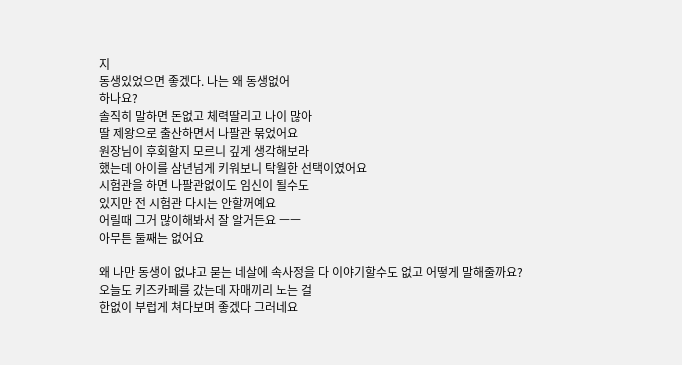지
동생있었으면 좋겠다. 나는 왜 동생없어
하나요?
솔직히 말하면 돈없고 체력딸리고 나이 많아
딸 제왕으로 출산하면서 나팔관 묶었어요
원장님이 후회할지 모르니 깊게 생각해보라
했는데 아이를 삼년넘게 키워보니 탁월한 선택이였어요
시험관을 하면 나팔관없이도 임신이 될수도
있지만 전 시험관 다시는 안할꺼예요
어릴때 그거 많이해봐서 잘 알거든요 ㅡㅡ
아무튼 둘째는 없어요

왜 나만 동생이 없냐고 묻는 네살에 속사정을 다 이야기할수도 없고 어떻게 말해줄까요?
오늘도 키즈카페를 갔는데 자매끼리 노는 걸
한없이 부럽게 쳐다보며 좋겠다 그러네요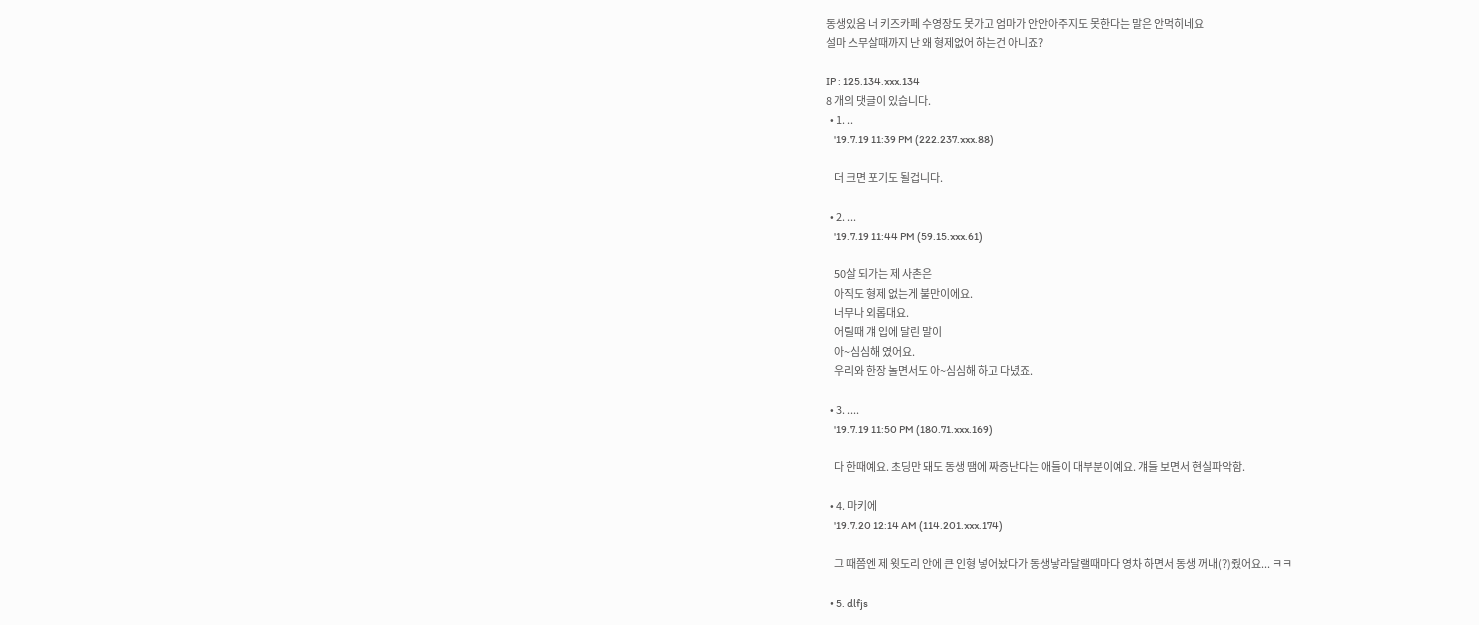동생있음 너 키즈카페 수영장도 못가고 엄마가 안안아주지도 못한다는 말은 안먹히네요
설마 스무살때까지 난 왜 형제없어 하는건 아니죠?

IP : 125.134.xxx.134
8 개의 댓글이 있습니다.
  • 1. ..
    '19.7.19 11:39 PM (222.237.xxx.88)

    더 크면 포기도 될겁니다.

  • 2. ...
    '19.7.19 11:44 PM (59.15.xxx.61)

    50살 되가는 제 사촌은
    아직도 형제 없는게 불만이에요.
    너무나 외롭대요.
    어릴때 걔 입에 달린 말이
    아~심심해 였어요.
    우리와 한장 놀면서도 아~심심해 하고 다녔죠.

  • 3. ....
    '19.7.19 11:50 PM (180.71.xxx.169)

    다 한때예요. 초딩만 돼도 동생 땜에 짜증난다는 애들이 대부분이예요. 걔들 보면서 현실파악함.

  • 4. 마키에
    '19.7.20 12:14 AM (114.201.xxx.174)

    그 때쯤엔 제 윗도리 안에 큰 인형 넣어놨다가 동생낳라달랠때마다 영차 하면서 동생 꺼내(?)줬어요... ㅋㅋ

  • 5. dlfjs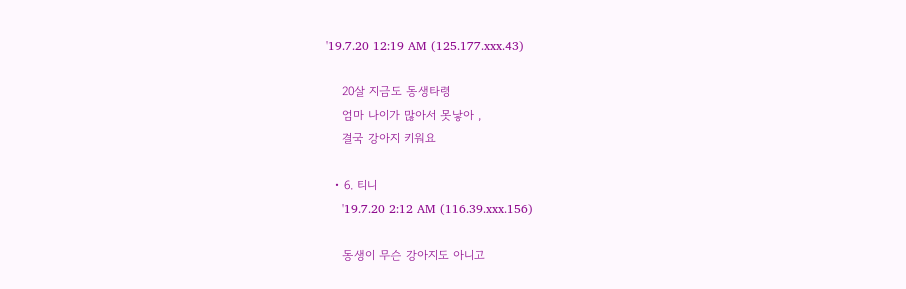'19.7.20 12:19 AM (125.177.xxx.43)

    20살 지금도 동생타령
    엄마 나이가 많아서 못낳아 ,
    결국 강아지 키워요

  • 6. 티니
    '19.7.20 2:12 AM (116.39.xxx.156)

    동생이 무슨 강아지도 아니고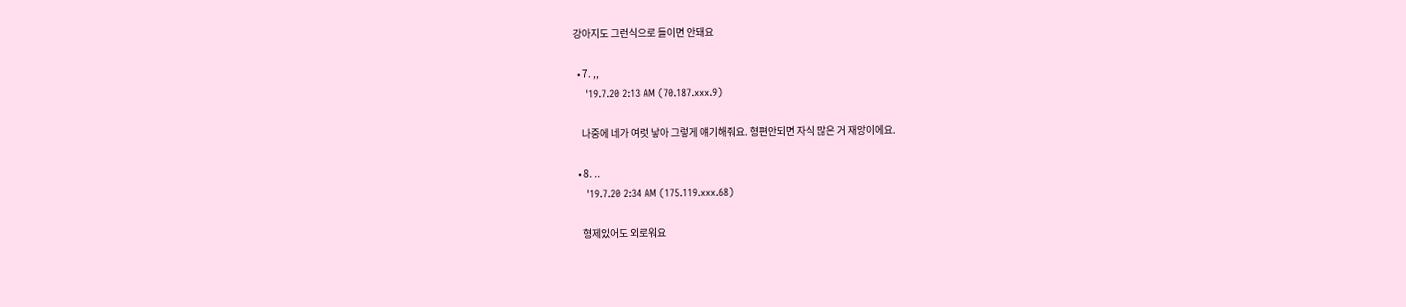강아지도 그런식으로 들이면 안돼요

  • 7. ,,
    '19.7.20 2:13 AM (70.187.xxx.9)

    나중에 네가 여럿 낳아 그렇게 얘기해줘요. 형편안되면 자식 많은 거 재앙이에요.

  • 8. ..
    '19.7.20 2:34 AM (175.119.xxx.68)

    형제있어도 외로워요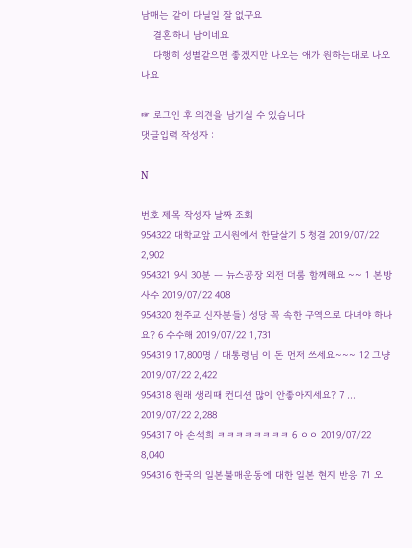남매는 같이 다닐일 잘 없구요
    결혼하니 남이네요
    다행히 성별같으면 좋겠지만 나오는 애가 원하는대로 나오나요

☞ 로그인 후 의견을 남기실 수 있습니다
댓글입력 작성자 :

N

번호 제목 작성자 날짜 조회
954322 대학교앞 고시원에서 한달살기 5 청결 2019/07/22 2,902
954321 9시 30분 ㅡ 뉴스공장 외전 더룸 함께해요 ~~ 1 본방사수 2019/07/22 408
954320 천주교 신자분들) 성당 꼭 속한 구역으로 다녀야 하나요? 6 수수해 2019/07/22 1,731
954319 17,800명 / 대통령님 이 돈 먼저 쓰세요~~~ 12 그냥 2019/07/22 2,422
954318 원래 생리때 컨디션 많이 안좋아지세요? 7 ... 2019/07/22 2,288
954317 아 손석희 ㅋㅋㅋㅋㅋㅋㅋㅋ 6 ㅇㅇ 2019/07/22 8,040
954316 한국의 일본불매운동에 대한 일본 현지 반응 71 오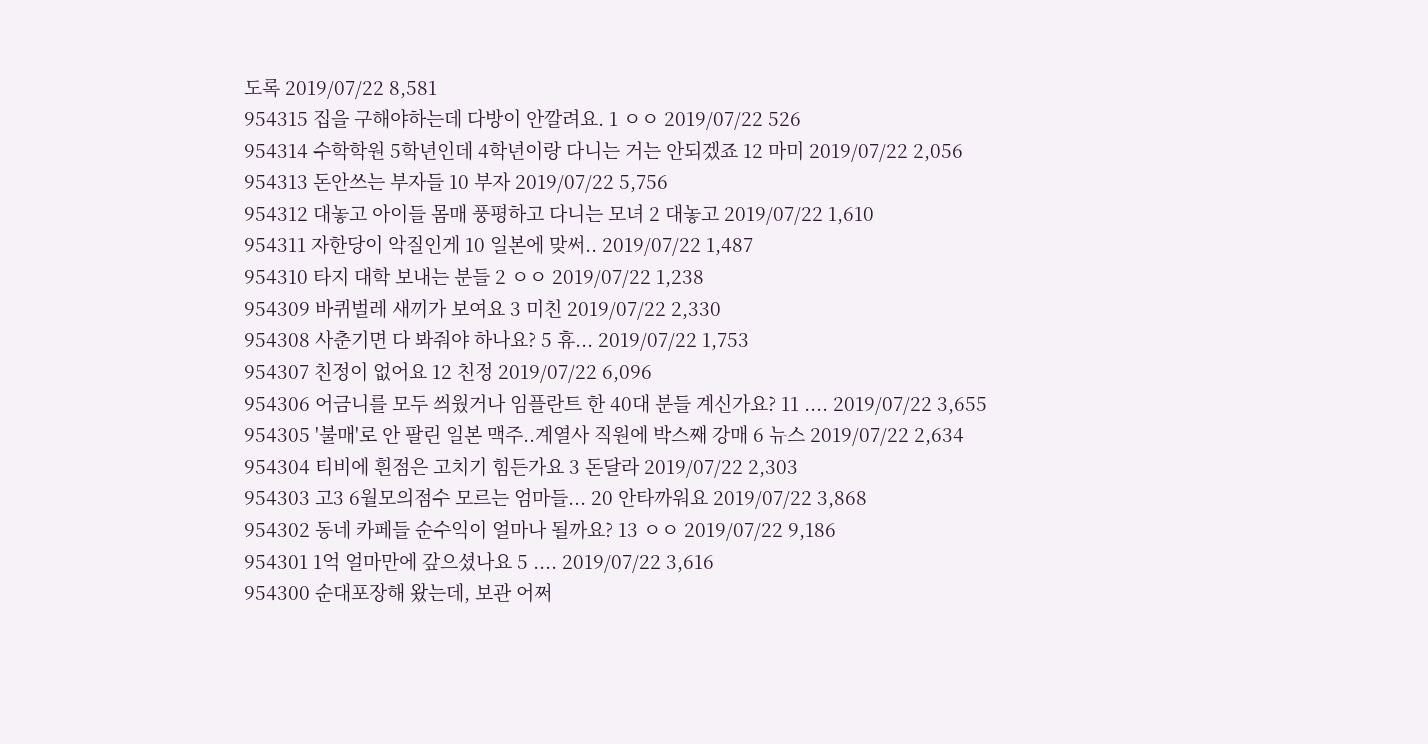도록 2019/07/22 8,581
954315 집을 구해야하는데 다방이 안깔려요. 1 ㅇㅇ 2019/07/22 526
954314 수학학원 5학년인데 4학년이랑 다니는 거는 안되겠죠 12 마미 2019/07/22 2,056
954313 돈안쓰는 부자들 10 부자 2019/07/22 5,756
954312 대놓고 아이들 몸매 풍평하고 다니는 모녀 2 대놓고 2019/07/22 1,610
954311 자한당이 악질인게 10 일본에 맞써.. 2019/07/22 1,487
954310 타지 대학 보내는 분들 2 ㅇㅇ 2019/07/22 1,238
954309 바퀴벌레 새끼가 보여요 3 미친 2019/07/22 2,330
954308 사춘기면 다 봐줘야 하나요? 5 휴... 2019/07/22 1,753
954307 친정이 없어요 12 친정 2019/07/22 6,096
954306 어금니를 모두 씌웠거나 임플란트 한 40대 분들 계신가요? 11 .... 2019/07/22 3,655
954305 '불매'로 안 팔린 일본 맥주..계열사 직원에 박스째 강매 6 뉴스 2019/07/22 2,634
954304 티비에 흰점은 고치기 힘든가요 3 돈달라 2019/07/22 2,303
954303 고3 6월모의점수 모르는 엄마들... 20 안타까워요 2019/07/22 3,868
954302 동네 카페들 순수익이 얼마나 될까요? 13 ㅇㅇ 2019/07/22 9,186
954301 1억 얼마만에 갚으셨나요 5 .... 2019/07/22 3,616
954300 순대포장해 왔는데, 보관 어쩌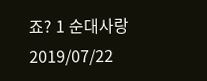죠? 1 순대사랑 2019/07/22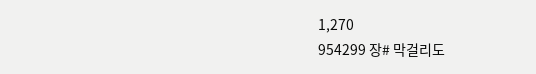1,270
954299 장# 막걸리도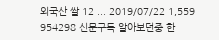외국산 쌀 12 ... 2019/07/22 1,559
954298 신문구독 알아보던중 한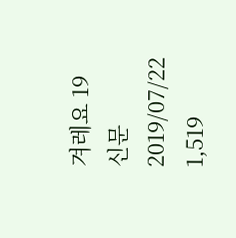겨레요 19 신문 2019/07/22 1,519